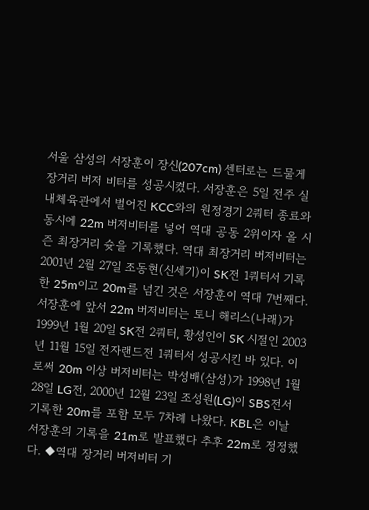서울 삼성의 서장훈이 장신(207cm) 센터로는 드물게 장거리 버저 비터를 성공시켰다. 서장훈은 5일 전주 실내체육관에서 벌어진 KCC와의 원정경기 2쿼터 종료와 동시에 22m 버저비터를 넣어 역대 공동 2위이자 올 시즌 최장거리 슛을 기록했다. 역대 최장거리 버저비터는 2001년 2월 27일 조동현(신세기)이 SK전 1쿼터서 기록한 25m이고 20m를 넘긴 것은 서장훈이 역대 7번째다. 서장훈에 앞서 22m 버저비터는 토니 해리스(나래)가 1999년 1월 20일 SK전 2쿼터, 황성인이 SK 시절인 2003년 11월 15일 전자랜드전 1쿼터서 성공시킨 바 있다. 이로써 20m 이상 버저비터는 박성배(삼성)가 1998년 1월 28일 LG전, 2000년 12월 23일 조성원(LG)이 SBS전서 기록한 20m를 포함 모두 7차례 나왔다. KBL은 이날 서장훈의 기록을 21m로 발표했다 추후 22m로 정정했다. ◆역대 장거리 버저비터 기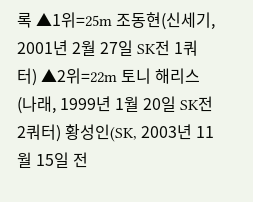록 ▲1위=25m 조동현(신세기, 2001년 2월 27일 SK전 1쿼터) ▲2위=22m 토니 해리스(나래, 1999년 1월 20일 SK전 2쿼터) 황성인(SK, 2003년 11월 15일 전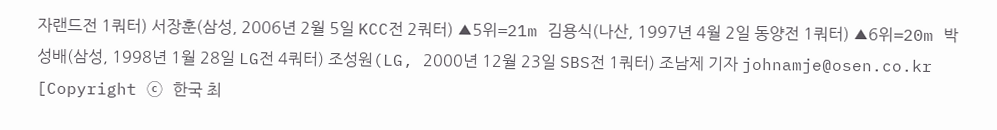자랜드전 1쿼터) 서장훈(삼성, 2006년 2월 5일 KCC전 2쿼터) ▲5위=21m 김용식(나산, 1997년 4월 2일 동양전 1쿼터) ▲6위=20m 박성배(삼성, 1998년 1월 28일 LG전 4쿼터) 조성원(LG, 2000년 12월 23일 SBS전 1쿼터) 조남제 기자 johnamje@osen.co.kr [Copyright ⓒ 한국 최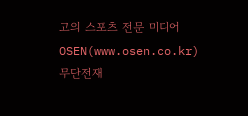고의 스포츠 전문 미디어 OSEN(www.osen.co.kr) 무단전재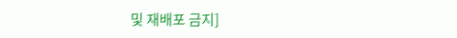및 재배포 금지]